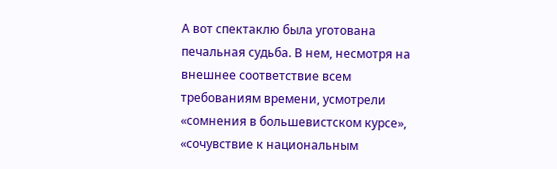А вот спектаклю была уготована печальная судьба. В нем, несмотря на внешнее соответствие всем требованиям времени, усмотрели «сомнения в большевистском курсе», «сочувствие к национальным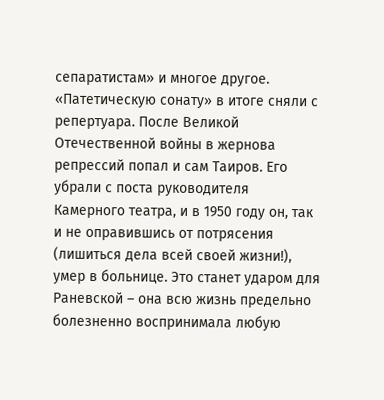сепаратистам» и многое другое. «Патетическую сонату» в итоге сняли с репертуара. После Великой Отечественной войны в жернова репрессий попал и сам Таиров. Его убрали с поста руководителя Камерного театра, и в 1950 году он, так и не оправившись от потрясения (лишиться дела всей своей жизни!), умер в больнице. Это станет ударом для Раневской – она всю жизнь предельно болезненно воспринимала любую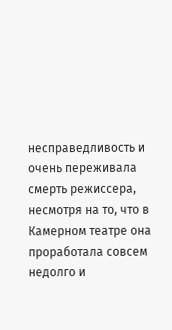несправедливость и очень переживала смерть режиссера, несмотря на то, что в Камерном театре она проработала совсем недолго и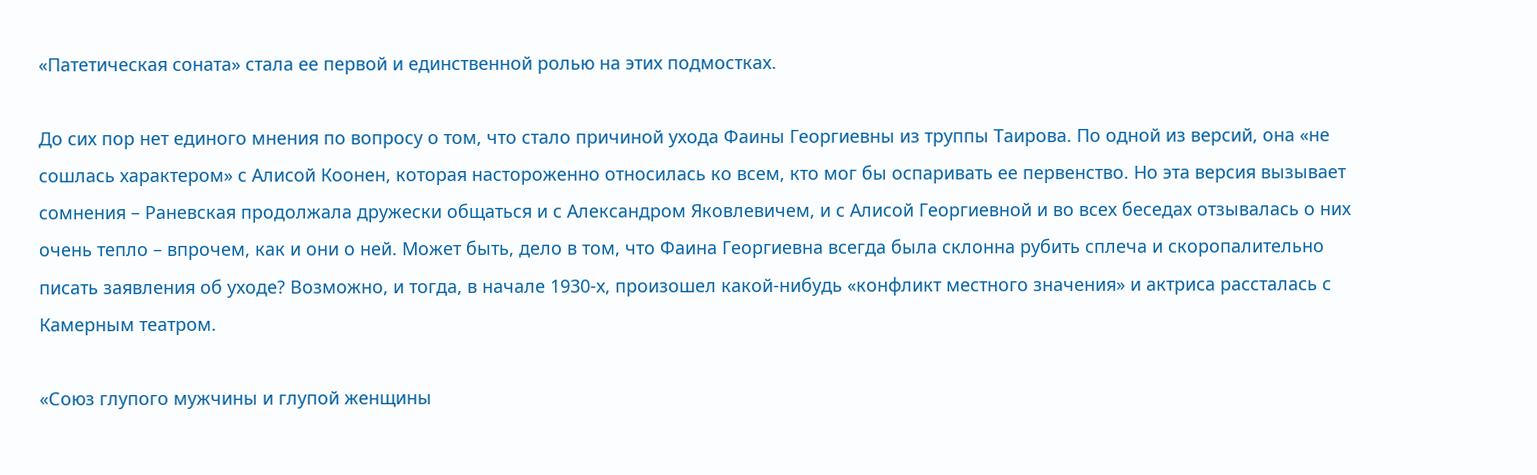«Патетическая соната» стала ее первой и единственной ролью на этих подмостках.

До сих пор нет единого мнения по вопросу о том, что стало причиной ухода Фаины Георгиевны из труппы Таирова. По одной из версий, она «не сошлась характером» с Алисой Коонен, которая настороженно относилась ко всем, кто мог бы оспаривать ее первенство. Но эта версия вызывает сомнения – Раневская продолжала дружески общаться и с Александром Яковлевичем, и с Алисой Георгиевной и во всех беседах отзывалась о них очень тепло – впрочем, как и они о ней. Может быть, дело в том, что Фаина Георгиевна всегда была склонна рубить сплеча и скоропалительно писать заявления об уходе? Возможно, и тогда, в начале 1930-х, произошел какой-нибудь «конфликт местного значения» и актриса рассталась с Камерным театром.

«Союз глупого мужчины и глупой женщины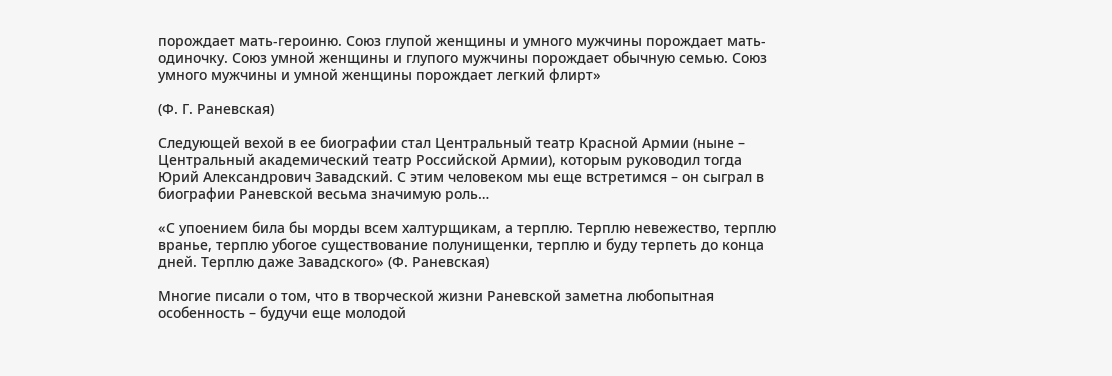порождает мать-героиню. Союз глупой женщины и умного мужчины порождает мать-одиночку. Союз умной женщины и глупого мужчины порождает обычную семью. Союз умного мужчины и умной женщины порождает легкий флирт»

(Ф. Г. Раневская)

Следующей вехой в ее биографии стал Центральный театр Красной Армии (ныне – Центральный академический театр Российской Армии), которым руководил тогда Юрий Александрович Завадский. С этим человеком мы еще встретимся – он сыграл в биографии Раневской весьма значимую роль…

«С упоением била бы морды всем халтурщикам, а терплю. Терплю невежество, терплю вранье, терплю убогое существование полунищенки, терплю и буду терпеть до конца дней. Терплю даже Завадского» (Ф. Раневская)

Многие писали о том, что в творческой жизни Раневской заметна любопытная особенность – будучи еще молодой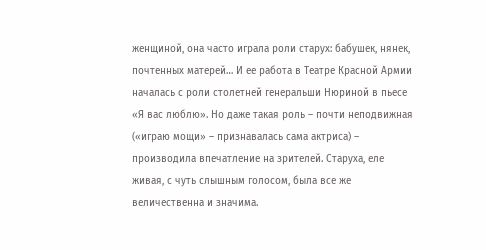женщиной, она часто играла роли старух: бабушек, нянек, почтенных матерей… И ее работа в Театре Красной Армии началась с роли столетней генеральши Нюриной в пьесе «Я вас люблю». Но даже такая роль – почти неподвижная («играю мощи» – признавалась сама актриса) – производила впечатление на зрителей. Старуха, еле живая, с чуть слышным голосом, была все же величественна и значима.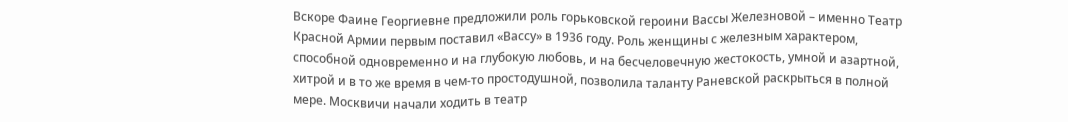Вскоре Фаине Георгиевне предложили роль горьковской героини Вассы Железновой – именно Театр Красной Армии первым поставил «Вассу» в 1936 году. Роль женщины с железным характером, способной одновременно и на глубокую любовь, и на бесчеловечную жестокость, умной и азартной, хитрой и в то же время в чем-то простодушной, позволила таланту Раневской раскрыться в полной мере. Москвичи начали ходить в театр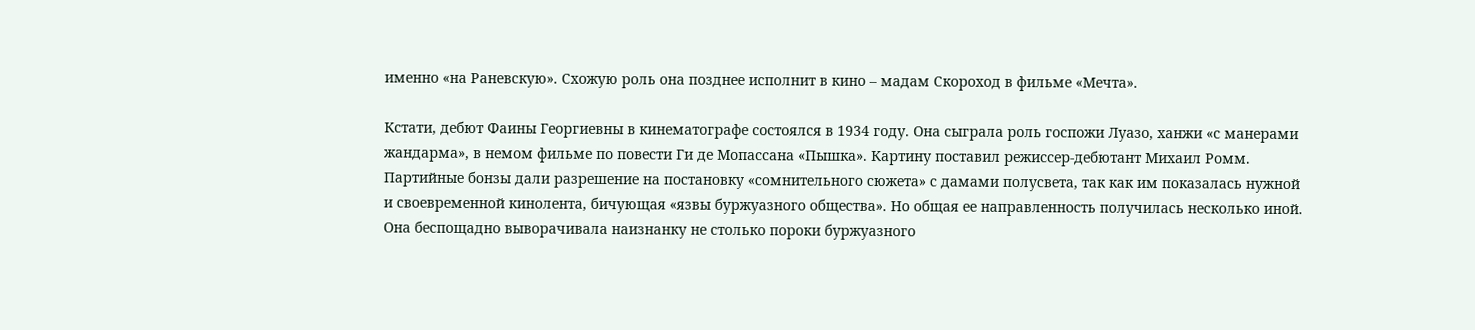именно «на Раневскую». Схожую роль она позднее исполнит в кино – мадам Скороход в фильме «Мечта».

Кстати, дебют Фаины Георгиевны в кинематографе состоялся в 1934 году. Она сыграла роль госпожи Луазо, ханжи «с манерами жандарма», в немом фильме по повести Ги де Мопассана «Пышка». Картину поставил режиссер-дебютант Михаил Ромм. Партийные бонзы дали разрешение на постановку «сомнительного сюжета» с дамами полусвета, так как им показалась нужной и своевременной кинолента, бичующая «язвы буржуазного общества». Но общая ее направленность получилась несколько иной. Она беспощадно выворачивала наизнанку не столько пороки буржуазного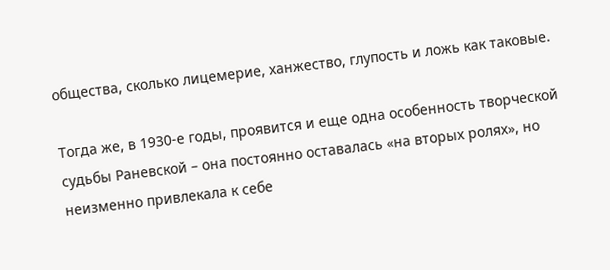общества, сколько лицемерие, ханжество, глупость и ложь как таковые.

Тогда же, в 1930-е годы, проявится и еще одна особенность творческой судьбы Раневской – она постоянно оставалась «на вторых ролях», но неизменно привлекала к себе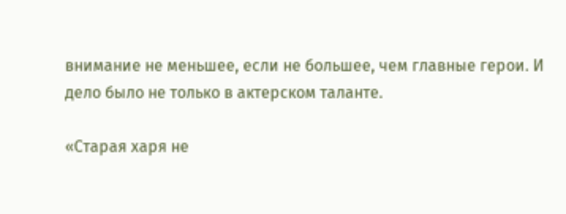внимание не меньшее, если не большее, чем главные герои. И дело было не только в актерском таланте.

«Старая харя не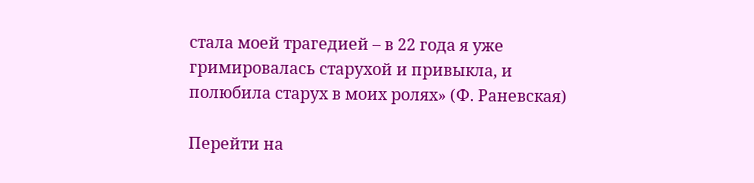стала моей трагедией – в 22 года я уже гримировалась старухой и привыкла, и полюбила старух в моих ролях» (Ф. Раневская)

Перейти на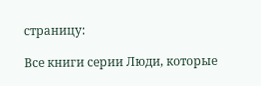страницу:

Все книги серии Люди, которые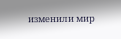изменили мир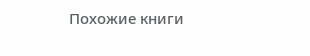Похожие книги